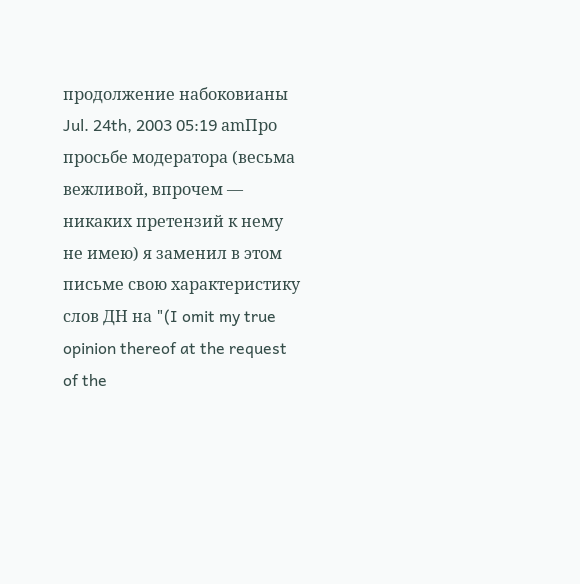продолжение набоковианы
Jul. 24th, 2003 05:19 amПро просьбе модератора (весьма вежливой, впрочем — никаких претензий к нему не имею) я заменил в этом письме свою характеристику слов ДН на "(I omit my true opinion thereof at the request of the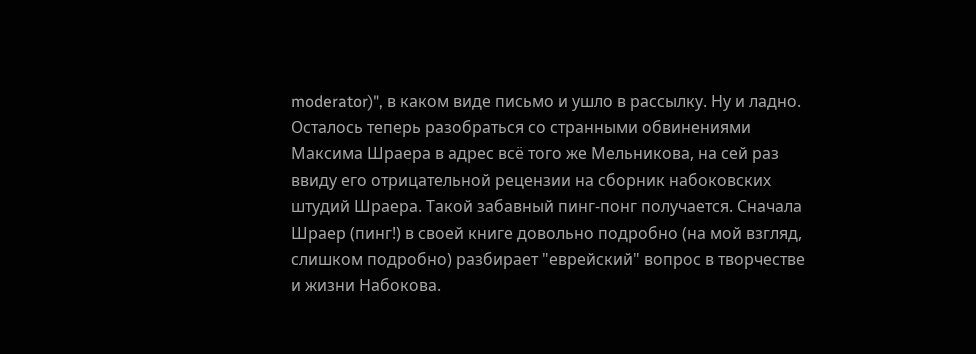moderator)", в каком виде письмо и ушло в рассылку. Ну и ладно.
Осталось теперь разобраться со странными обвинениями Максима Шраера в адрес всё того же Мельникова, на сей раз ввиду его отрицательной рецензии на сборник набоковских штудий Шраера. Такой забавный пинг-понг получается. Сначала Шраер (пинг!) в своей книге довольно подробно (на мой взгляд, слишком подробно) разбирает "еврейский" вопрос в творчестве и жизни Набокова.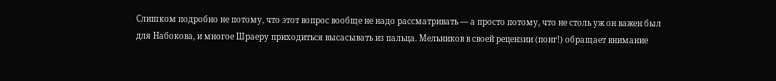Слишком подробно не потому, что этот вопрос вообще не надо рассматривать — а просто потому, что не столь уж он важен был для Набокова, и многое Шраеру приходиться высасывать из пальца. Мельников в своей рецензии (понг!) обращает внимание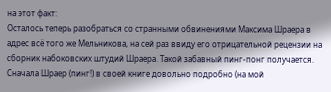на этот факт:
Осталось теперь разобраться со странными обвинениями Максима Шраера в адрес всё того же Мельникова, на сей раз ввиду его отрицательной рецензии на сборник набоковских штудий Шраера. Такой забавный пинг-понг получается. Сначала Шраер (пинг!) в своей книге довольно подробно (на мой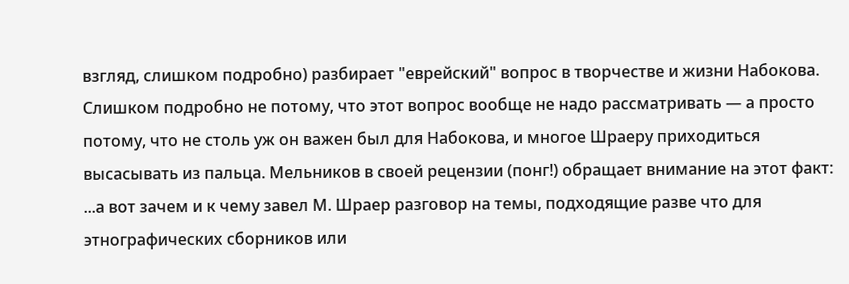взгляд, слишком подробно) разбирает "еврейский" вопрос в творчестве и жизни Набокова. Слишком подробно не потому, что этот вопрос вообще не надо рассматривать — а просто потому, что не столь уж он важен был для Набокова, и многое Шраеру приходиться высасывать из пальца. Мельников в своей рецензии (понг!) обращает внимание на этот факт:
...а вот зачем и к чему завел М. Шраер разговор на темы, подходящие разве что для этнографических сборников или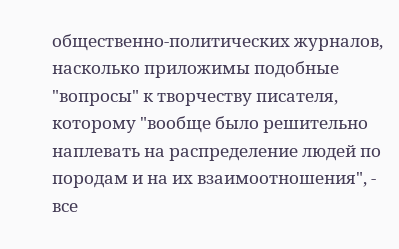общественно-политических журналов, насколько приложимы подобные "вопросы" к творчеству писателя, которому "вообще было решительно наплевать на распределение людей по породам и на их взаимоотношения", - все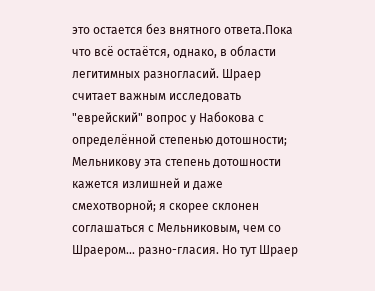это остается без внятного ответа.Пока что всё остаётся, однако, в области легитимных разногласий. Шраер считает важным исследовать "еврейский" вопрос у Набокова с определённой степенью дотошности; Мельникову эта степень дотошности кажется излишней и даже смехотворной; я скорее склонен соглашаться с Мельниковым, чем со Шраером... разно-гласия. Но тут Шраер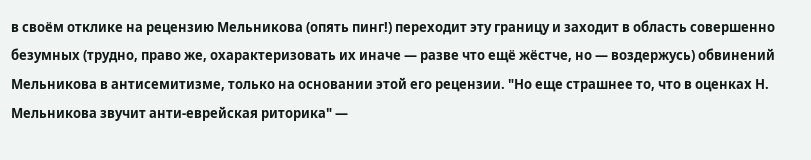в своём отклике на рецензию Мельникова (опять пинг!) переходит эту границу и заходит в область совершенно безумных (трудно, право же, охарактеризовать их иначе — разве что ещё жёстче, но — воздержусь) обвинений Мельникова в антисемитизме, только на основании этой его рецензии. "Но еще страшнее то, что в оценках Н. Мельникова звучит анти-еврейская риторика" —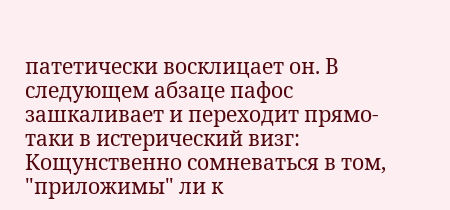патетически восклицает он. В следующем абзаце пафос зашкаливает и переходит прямо-таки в истерический визг:
Кощунственно сомневаться в том, "приложимы" ли к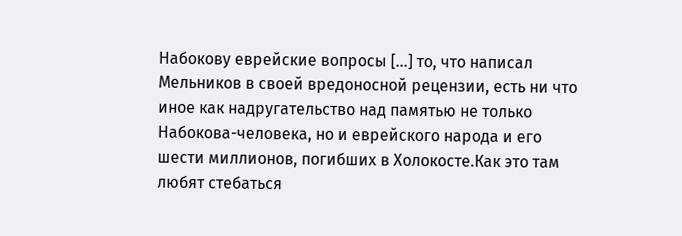Набокову еврейские вопросы [...] то, что написал Мельников в своей вредоносной рецензии, есть ни что иное как надругательство над памятью не только Набокова-человека, но и еврейского народа и его шести миллионов, погибших в Холокосте.Как это там любят стебаться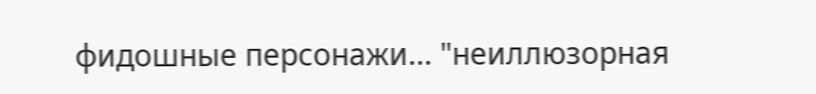фидошные персонажи... "неиллюзорная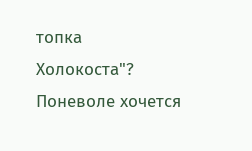топка Холокоста"? Поневоле хочется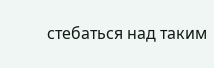стебаться над таким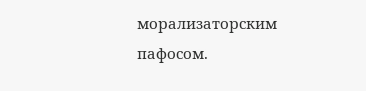морализаторским пафосом.